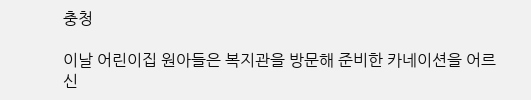충청

이날 어린이집 원아들은 복지관을 방문해 준비한 카네이션을 어르신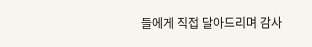들에게 직접 달아드리며 감사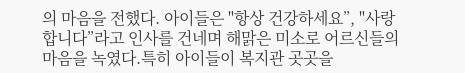의 마음을 전했다. 아이들은 "항상 건강하세요”, "사랑합니다”라고 인사를 건네며 해맑은 미소로 어르신들의 마음을 녹였다.특히 아이들이 복지관 곳곳을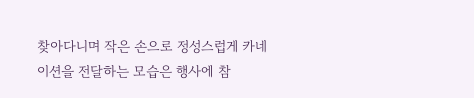찾아다니며 작은 손으로 정성스럽게 카네이션을 전달하는 모습은 행사에 참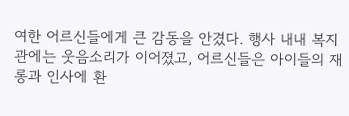여한 어르신들에게 큰 감동을 안겼다. 행사 내내 복지관에는 웃음소리가 이어졌고, 어르신들은 아이들의 재롱과 인사에 환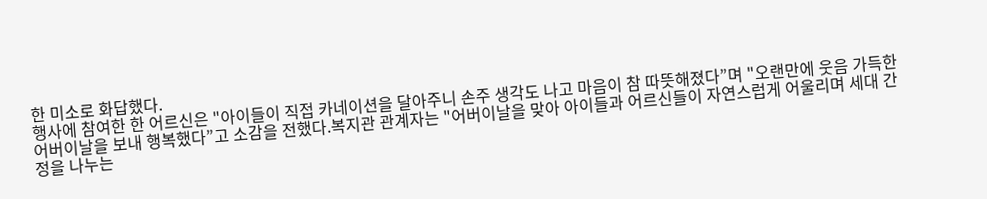한 미소로 화답했다.
행사에 참여한 한 어르신은 "아이들이 직접 카네이션을 달아주니 손주 생각도 나고 마음이 참 따뜻해졌다”며 "오랜만에 웃음 가득한 어버이날을 보내 행복했다”고 소감을 전했다.복지관 관계자는 "어버이날을 맞아 아이들과 어르신들이 자연스럽게 어울리며 세대 간 정을 나누는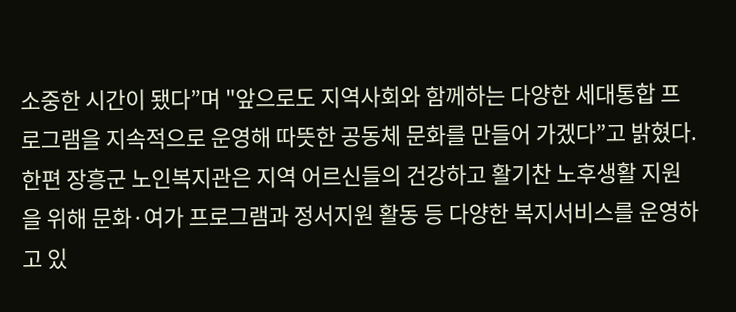소중한 시간이 됐다”며 "앞으로도 지역사회와 함께하는 다양한 세대통합 프로그램을 지속적으로 운영해 따뜻한 공동체 문화를 만들어 가겠다”고 밝혔다.한편 장흥군 노인복지관은 지역 어르신들의 건강하고 활기찬 노후생활 지원을 위해 문화·여가 프로그램과 정서지원 활동 등 다양한 복지서비스를 운영하고 있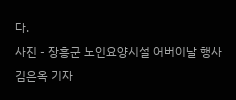다.
사진 - 장흥군 노인요양시설 어버이날 행사
김은옥 기자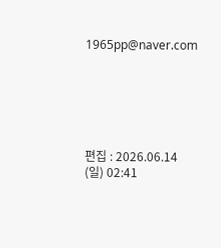1965pp@naver.com






편집 : 2026.06.14 (일) 02:41